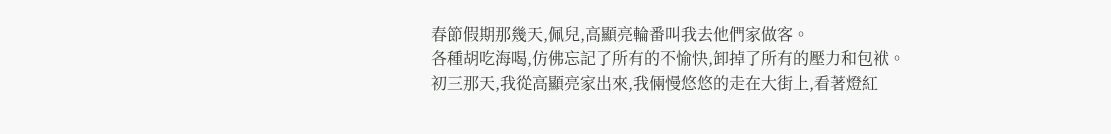春節假期那幾天,佩兒,高顯亮輪番叫我去他們家做客。
各種胡吃海喝,仿佛忘記了所有的不愉快,卸掉了所有的壓力和包袱。
初三那天,我從高顯亮家出來,我倆慢悠悠的走在大街上,看著燈紅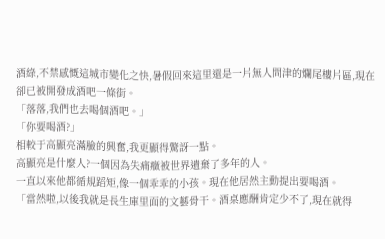酒綠,不禁感慨這城市變化之快,暑假回來這里還是一片無人問津的爛尾樓片區,現在卻已被開發成酒吧一條街。
「落落,我們也去喝個酒吧。」
「你要喝酒?」
相較于高顯亮滿臉的興奮,我更顯得驚訝一點。
高顯亮是什麼人?一個因為失痛癥被世界遺棄了多年的人。
一直以來他都循規蹈矩,像一個乖乖的小孩。現在他居然主動提出要喝酒。
「當然啦,以後我就是長生庫里面的文藝骨干。酒桌應酬肯定少不了,現在就得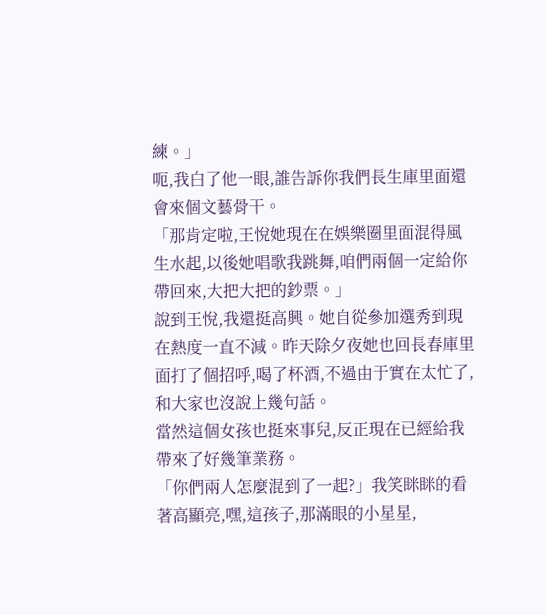練。」
呃,我白了他一眼,誰告訴你我們長生庫里面還會來個文藝骨干。
「那肯定啦,王悅她現在在娛樂圈里面混得風生水起,以後她唱歌我跳舞,咱們兩個一定給你帶回來,大把大把的鈔票。」
說到王悅,我還挺高興。她自從參加選秀到現在熱度一直不減。昨天除夕夜她也回長春庫里面打了個招呼,喝了杯酒,不過由于實在太忙了,和大家也沒說上幾句話。
當然這個女孩也挺來事兒,反正現在已經給我帶來了好幾筆業務。
「你們兩人怎麼混到了一起?」我笑眯眯的看著高顯亮,嘿,這孩子,那滿眼的小星星,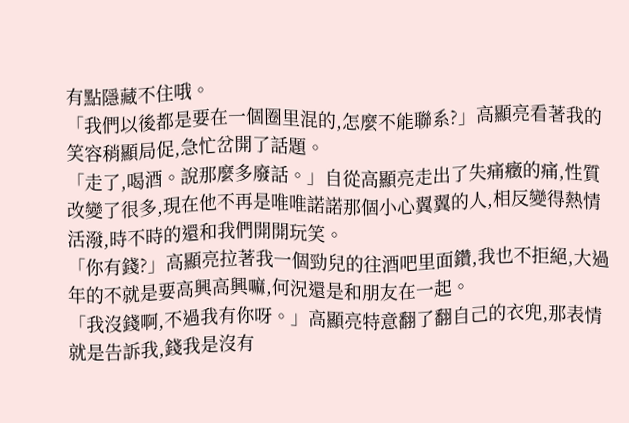有點隱藏不住哦。
「我們以後都是要在一個圈里混的,怎麼不能聯系?」高顯亮看著我的笑容稍顯局促,急忙岔開了話題。
「走了,喝酒。說那麼多廢話。」自從高顯亮走出了失痛癥的痛,性質改變了很多,現在他不再是唯唯諾諾那個小心翼翼的人,相反變得熱情活潑,時不時的還和我們開開玩笑。
「你有錢?」高顯亮拉著我一個勁兒的往酒吧里面鑽,我也不拒絕,大過年的不就是要高興高興嘛,何況還是和朋友在一起。
「我沒錢啊,不過我有你呀。」高顯亮特意翻了翻自己的衣兜,那表情就是告訴我,錢我是沒有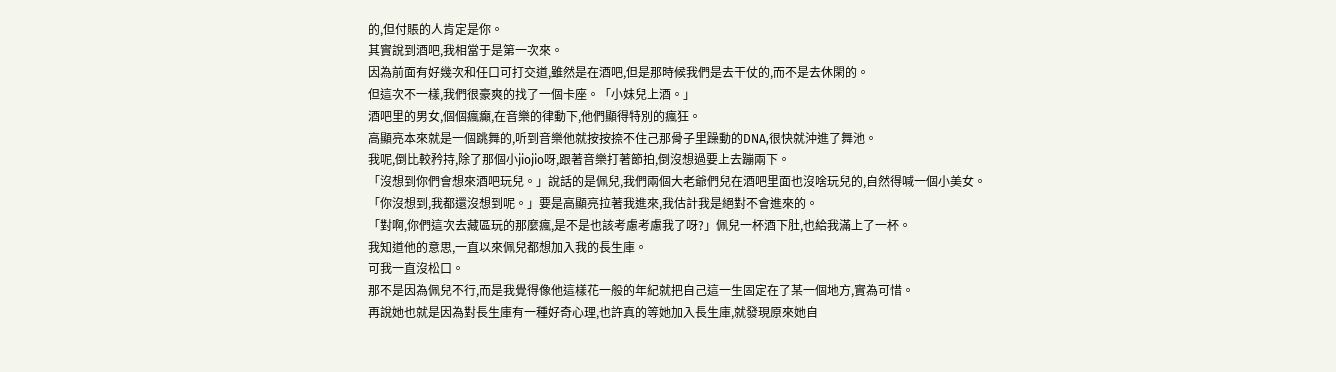的,但付賬的人肯定是你。
其實說到酒吧,我相當于是第一次來。
因為前面有好幾次和任口可打交道,雖然是在酒吧,但是那時候我們是去干仗的,而不是去休閑的。
但這次不一樣,我們很豪爽的找了一個卡座。「小妹兒上酒。」
酒吧里的男女,個個瘋癲,在音樂的律動下,他們顯得特別的瘋狂。
高顯亮本來就是一個跳舞的,听到音樂他就按按捺不住己那骨子里躁動的DNA,很快就沖進了舞池。
我呢,倒比較矜持,除了那個小jiojio呀,跟著音樂打著節拍,倒沒想過要上去蹦兩下。
「沒想到你們會想來酒吧玩兒。」說話的是佩兒,我們兩個大老爺們兒在酒吧里面也沒啥玩兒的,自然得喊一個小美女。
「你沒想到,我都還沒想到呢。」要是高顯亮拉著我進來,我估計我是絕對不會進來的。
「對啊,你們這次去藏區玩的那麼瘋,是不是也該考慮考慮我了呀?」佩兒一杯酒下肚,也給我滿上了一杯。
我知道他的意思,一直以來佩兒都想加入我的長生庫。
可我一直沒松口。
那不是因為佩兒不行,而是我覺得像他這樣花一般的年紀就把自己這一生固定在了某一個地方,實為可惜。
再說她也就是因為對長生庫有一種好奇心理,也許真的等她加入長生庫,就發現原來她自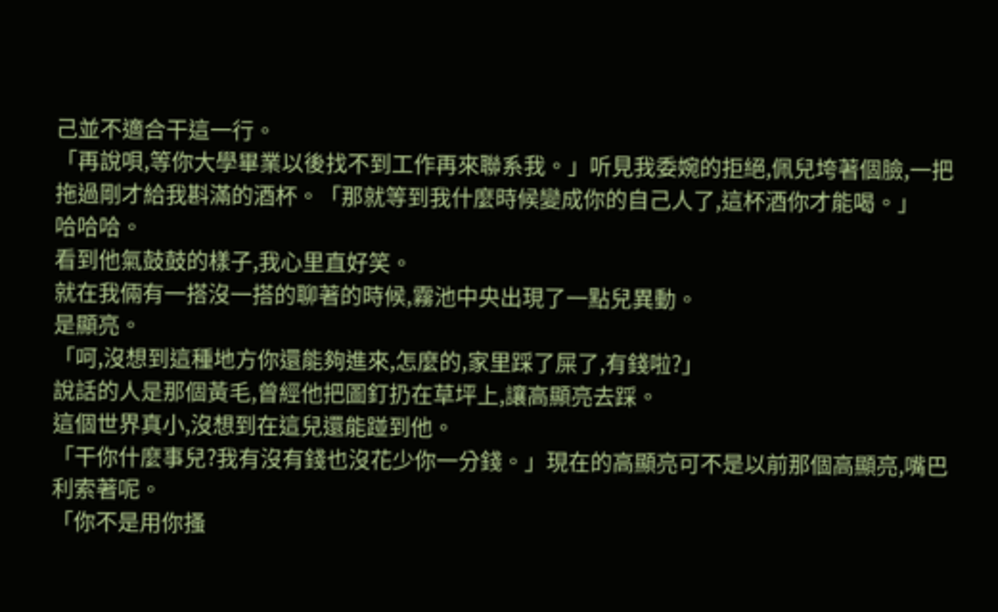己並不適合干這一行。
「再說唄,等你大學畢業以後找不到工作再來聯系我。」听見我委婉的拒絕,佩兒垮著個臉,一把拖過剛才給我斟滿的酒杯。「那就等到我什麼時候變成你的自己人了,這杯酒你才能喝。」
哈哈哈。
看到他氣鼓鼓的樣子,我心里直好笑。
就在我倆有一搭沒一搭的聊著的時候,霧池中央出現了一點兒異動。
是顯亮。
「呵,沒想到這種地方你還能夠進來,怎麼的,家里踩了屎了,有錢啦?」
說話的人是那個黃毛,曾經他把圖釘扔在草坪上,讓高顯亮去踩。
這個世界真小,沒想到在這兒還能踫到他。
「干你什麼事兒?我有沒有錢也沒花少你一分錢。」現在的高顯亮可不是以前那個高顯亮,嘴巴利索著呢。
「你不是用你搔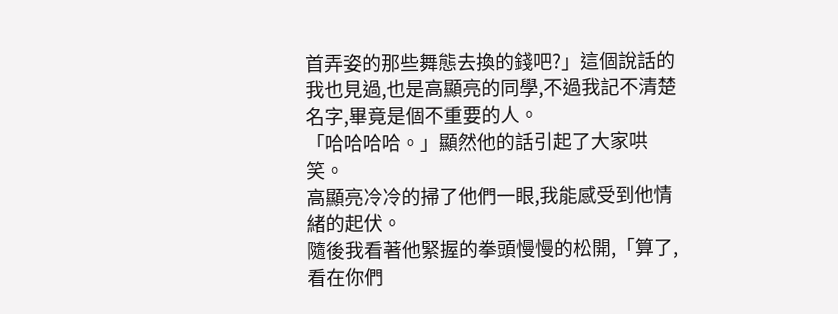首弄姿的那些舞態去換的錢吧?」這個說話的我也見過,也是高顯亮的同學,不過我記不清楚名字,畢竟是個不重要的人。
「哈哈哈哈。」顯然他的話引起了大家哄笑。
高顯亮冷冷的掃了他們一眼,我能感受到他情緒的起伏。
隨後我看著他緊握的拳頭慢慢的松開,「算了,看在你們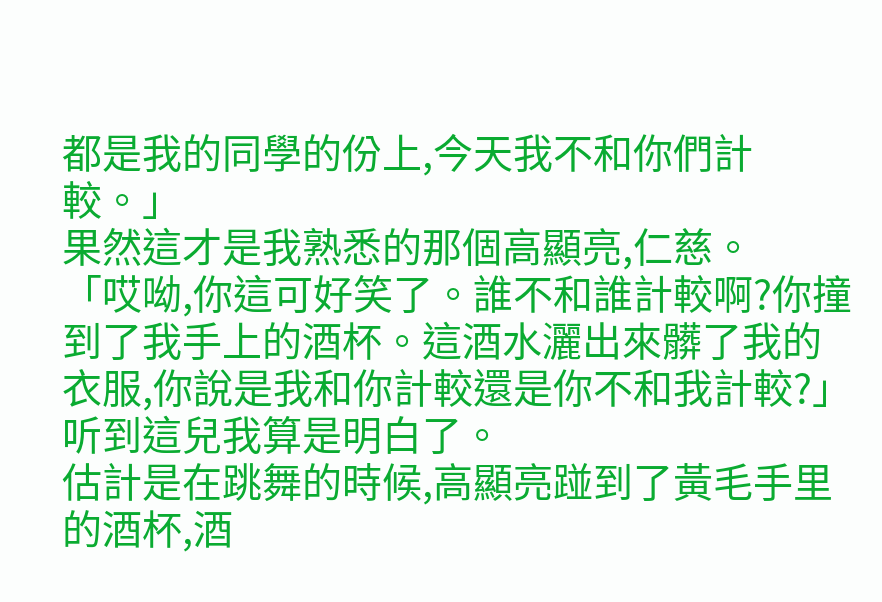都是我的同學的份上,今天我不和你們計較。」
果然這才是我熟悉的那個高顯亮,仁慈。
「哎呦,你這可好笑了。誰不和誰計較啊?你撞到了我手上的酒杯。這酒水灑出來髒了我的衣服,你說是我和你計較還是你不和我計較?」
听到這兒我算是明白了。
估計是在跳舞的時候,高顯亮踫到了黃毛手里的酒杯,酒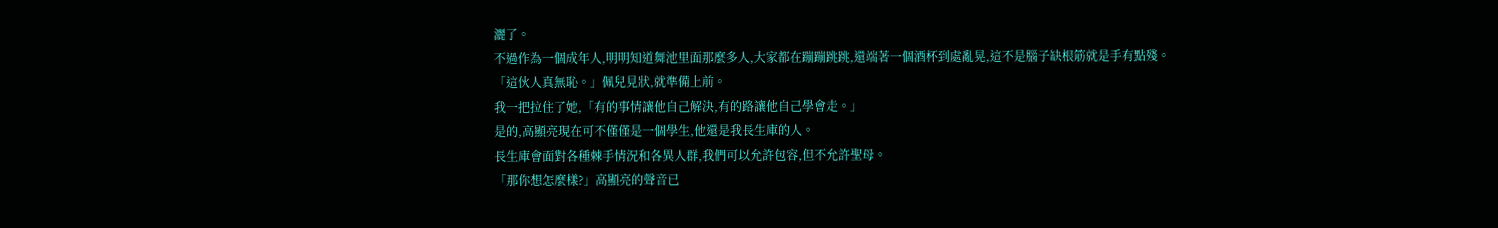灑了。
不過作為一個成年人,明明知道舞池里面那麼多人,大家都在蹦蹦跳跳,還端著一個酒杯到處亂晃,這不是腦子缺根筋就是手有點殘。
「這伙人真無恥。」佩兒見狀,就準備上前。
我一把拉住了她,「有的事情讓他自己解決,有的路讓他自己學會走。」
是的,高顯亮現在可不僅僅是一個學生,他還是我長生庫的人。
長生庫會面對各種棘手情況和各異人群,我們可以允許包容,但不允許聖母。
「那你想怎麼樣?」高顯亮的聲音已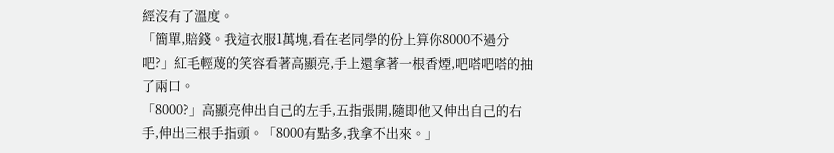經沒有了溫度。
「簡單,賠錢。我這衣服1萬塊,看在老同學的份上算你8000不過分吧?」紅毛輕蔑的笑容看著高顯亮,手上還拿著一根香煙,吧嗒吧嗒的抽了兩口。
「8000?」高顯亮伸出自己的左手,五指張開,隨即他又伸出自己的右手,伸出三根手指頭。「8000有點多,我拿不出來。」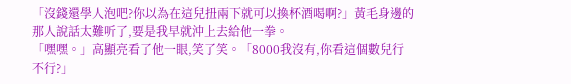「沒錢還學人泡吧?你以為在這兒扭兩下就可以換杯酒喝啊?」黃毛身邊的那人說話太難听了,要是我早就沖上去給他一拳。
「嘿嘿。」高顯亮看了他一眼,笑了笑。「8000我沒有,你看這個數兒行不行?」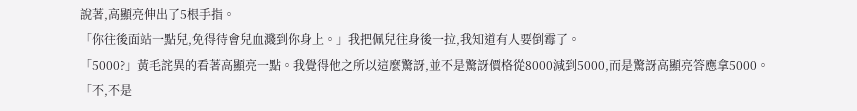說著,高顯亮伸出了5根手指。
「你往後面站一點兒,免得待會兒血濺到你身上。」我把佩兒往身後一拉,我知道有人要倒霉了。
「5000?」黃毛詫異的看著高顯亮一點。我覺得他之所以這麼驚訝,並不是驚訝價格從8000減到5000,而是驚訝高顯亮答應拿5000。
「不,不是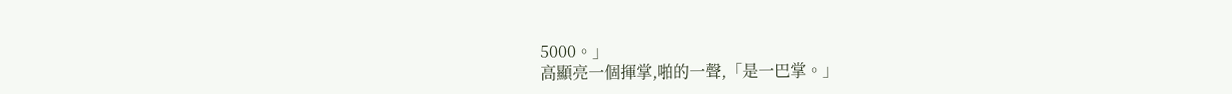5000。」
高顯亮一個揮掌,啪的一聲,「是一巴掌。」